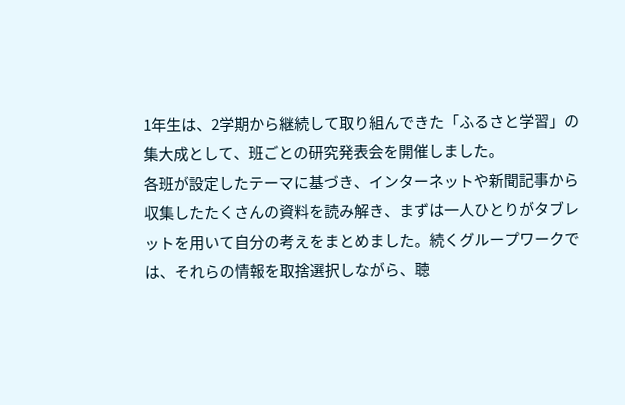1年生は、2学期から継続して取り組んできた「ふるさと学習」の集大成として、班ごとの研究発表会を開催しました。
各班が設定したテーマに基づき、インターネットや新聞記事から収集したたくさんの資料を読み解き、まずは一人ひとりがタブレットを用いて自分の考えをまとめました。続くグループワークでは、それらの情報を取捨選択しながら、聴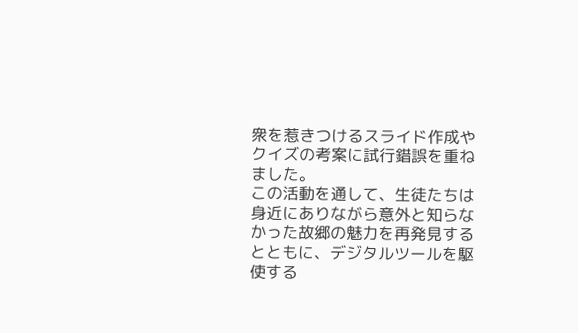衆を惹きつけるスライド作成やクイズの考案に試行錯誤を重ねました。
この活動を通して、生徒たちは身近にありながら意外と知らなかった故郷の魅力を再発見するとともに、デジタルツールを駆使する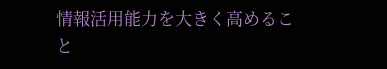情報活用能力を大きく高めること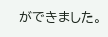ができました。